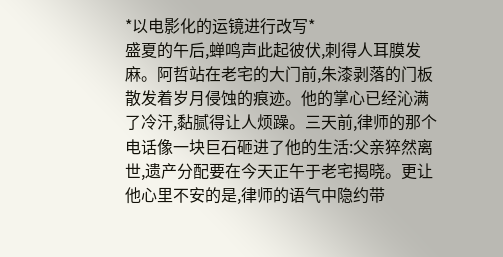*以电影化的运镜进行改写*
盛夏的午后,蝉鸣声此起彼伏,刺得人耳膜发麻。阿哲站在老宅的大门前,朱漆剥落的门板散发着岁月侵蚀的痕迹。他的掌心已经沁满了冷汗,黏腻得让人烦躁。三天前,律师的那个电话像一块巨石砸进了他的生活:父亲猝然离世,遗产分配要在今天正午于老宅揭晓。更让他心里不安的是,律师的语气中隐约带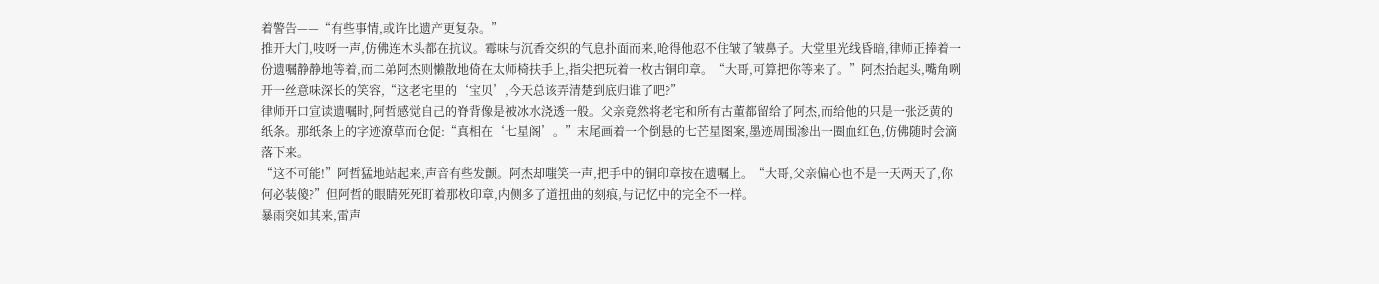着警告——“有些事情,或许比遗产更复杂。”
推开大门,吱呀一声,仿佛连木头都在抗议。霉味与沉香交织的气息扑面而来,呛得他忍不住皱了皱鼻子。大堂里光线昏暗,律师正捧着一份遗嘱静静地等着,而二弟阿杰则懒散地倚在太师椅扶手上,指尖把玩着一枚古铜印章。“大哥,可算把你等来了。”阿杰抬起头,嘴角咧开一丝意味深长的笑容,“这老宅里的‘宝贝’,今天总该弄清楚到底归谁了吧?”
律师开口宣读遗嘱时,阿哲感觉自己的脊背像是被冰水浇透一般。父亲竟然将老宅和所有古董都留给了阿杰,而给他的只是一张泛黄的纸条。那纸条上的字迹潦草而仓促:“真相在‘七星阁’。”末尾画着一个倒悬的七芒星图案,墨迹周围渗出一圈血红色,仿佛随时会滴落下来。
“这不可能!”阿哲猛地站起来,声音有些发颤。阿杰却嗤笑一声,把手中的铜印章按在遗嘱上。“大哥,父亲偏心也不是一天两天了,你何必装傻?”但阿哲的眼睛死死盯着那枚印章,内侧多了道扭曲的刻痕,与记忆中的完全不一样。
暴雨突如其来,雷声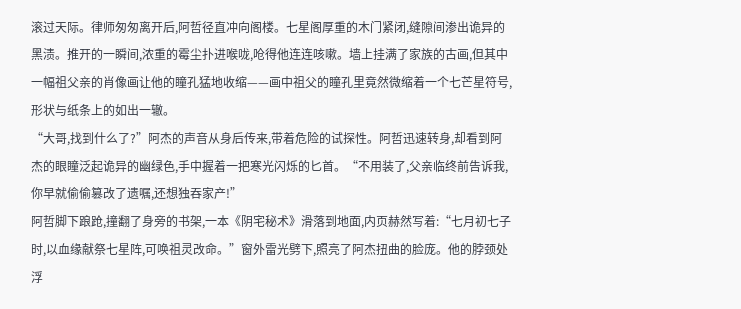滚过天际。律师匆匆离开后,阿哲径直冲向阁楼。七星阁厚重的木门紧闭,缝隙间渗出诡异的黑渍。推开的一瞬间,浓重的霉尘扑进喉咙,呛得他连连咳嗽。墙上挂满了家族的古画,但其中一幅祖父亲的肖像画让他的瞳孔猛地收缩——画中祖父的瞳孔里竟然微缩着一个七芒星符号,形状与纸条上的如出一辙。
“大哥,找到什么了?”阿杰的声音从身后传来,带着危险的试探性。阿哲迅速转身,却看到阿杰的眼瞳泛起诡异的幽绿色,手中握着一把寒光闪烁的匕首。“不用装了,父亲临终前告诉我,你早就偷偷篡改了遗嘱,还想独吞家产!”
阿哲脚下踉跄,撞翻了身旁的书架,一本《阴宅秘术》滑落到地面,内页赫然写着:“七月初七子时,以血缘献祭七星阵,可唤祖灵改命。”窗外雷光劈下,照亮了阿杰扭曲的脸庞。他的脖颈处浮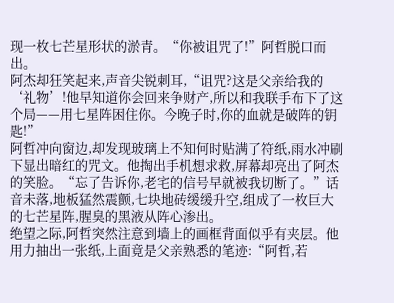现一枚七芒星形状的淤青。“你被诅咒了!”阿哲脱口而出。
阿杰却狂笑起来,声音尖锐刺耳,“诅咒?这是父亲给我的‘礼物’!他早知道你会回来争财产,所以和我联手布下了这个局——用七星阵困住你。今晚子时,你的血就是破阵的钥匙!”
阿哲冲向窗边,却发现玻璃上不知何时贴满了符纸,雨水冲刷下显出暗红的咒文。他掏出手机想求救,屏幕却亮出了阿杰的笑脸。“忘了告诉你,老宅的信号早就被我切断了。”话音未落,地板猛然震颤,七块地砖缓缓升空,组成了一枚巨大的七芒星阵,腥臭的黑液从阵心渗出。
绝望之际,阿哲突然注意到墙上的画框背面似乎有夹层。他用力抽出一张纸,上面竟是父亲熟悉的笔迹:“阿哲,若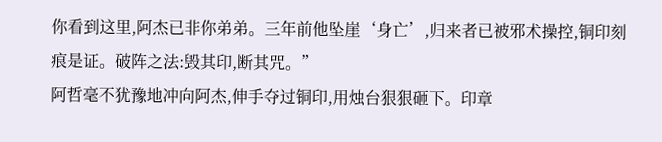你看到这里,阿杰已非你弟弟。三年前他坠崖‘身亡’,归来者已被邪术操控,铜印刻痕是证。破阵之法:毁其印,断其咒。”
阿哲毫不犹豫地冲向阿杰,伸手夺过铜印,用烛台狠狠砸下。印章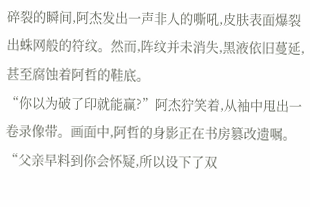碎裂的瞬间,阿杰发出一声非人的嘶吼,皮肤表面爆裂出蛛网般的符纹。然而,阵纹并未消失,黑液依旧蔓延,甚至腐蚀着阿哲的鞋底。
“你以为破了印就能赢?”阿杰狞笑着,从袖中甩出一卷录像带。画面中,阿哲的身影正在书房篡改遗嘱。“父亲早料到你会怀疑,所以设下了双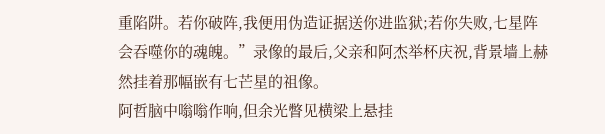重陷阱。若你破阵,我便用伪造证据送你进监狱;若你失败,七星阵会吞噬你的魂魄。”录像的最后,父亲和阿杰举杯庆祝,背景墙上赫然挂着那幅嵌有七芒星的祖像。
阿哲脑中嗡嗡作响,但余光瞥见横梁上悬挂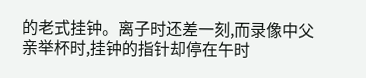的老式挂钟。离子时还差一刻,而录像中父亲举杯时,挂钟的指针却停在午时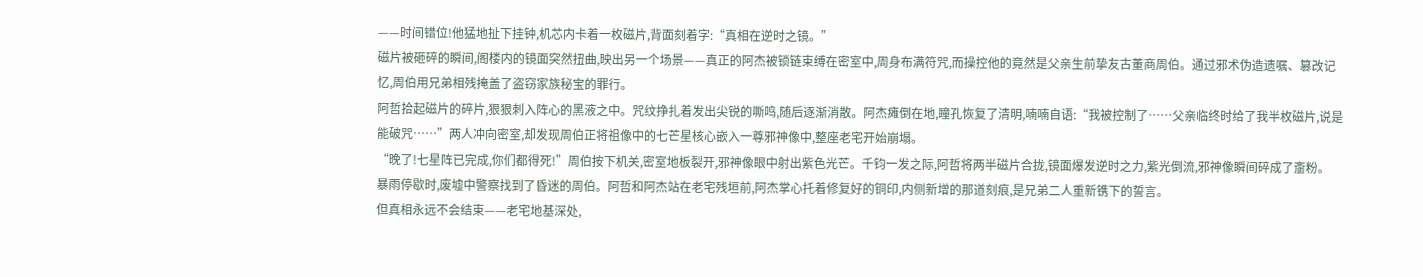——时间错位!他猛地扯下挂钟,机芯内卡着一枚磁片,背面刻着字:“真相在逆时之镜。”
磁片被砸碎的瞬间,阁楼内的镜面突然扭曲,映出另一个场景——真正的阿杰被锁链束缚在密室中,周身布满符咒,而操控他的竟然是父亲生前挚友古董商周伯。通过邪术伪造遗嘱、篡改记忆,周伯用兄弟相残掩盖了盗窃家族秘宝的罪行。
阿哲拾起磁片的碎片,狠狠刺入阵心的黑液之中。咒纹挣扎着发出尖锐的嘶鸣,随后逐渐消散。阿杰瘫倒在地,瞳孔恢复了清明,喃喃自语:“我被控制了……父亲临终时给了我半枚磁片,说是能破咒……”两人冲向密室,却发现周伯正将祖像中的七芒星核心嵌入一尊邪神像中,整座老宅开始崩塌。
“晚了!七星阵已完成,你们都得死!”周伯按下机关,密室地板裂开,邪神像眼中射出紫色光芒。千钧一发之际,阿哲将两半磁片合拢,镜面爆发逆时之力,紫光倒流,邪神像瞬间碎成了齑粉。
暴雨停歇时,废墟中警察找到了昏迷的周伯。阿哲和阿杰站在老宅残垣前,阿杰掌心托着修复好的铜印,内侧新增的那道刻痕,是兄弟二人重新镌下的誓言。
但真相永远不会结束——老宅地基深处,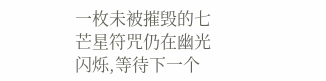一枚未被摧毁的七芒星符咒仍在幽光闪烁,等待下一个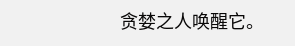贪婪之人唤醒它。